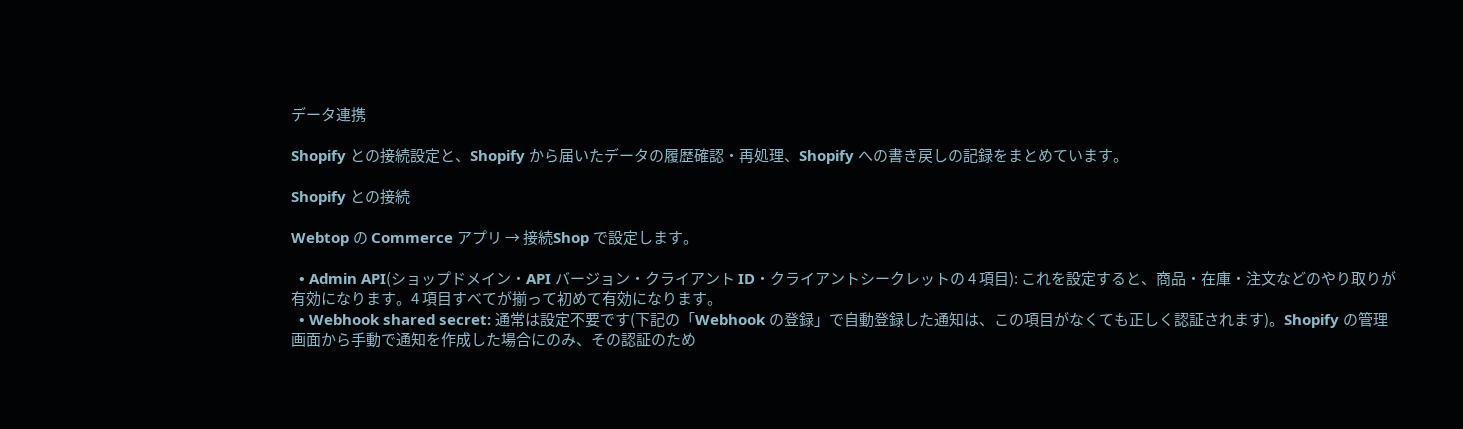データ連携

Shopify との接続設定と、Shopify から届いたデータの履歴確認・再処理、Shopify への書き戻しの記録をまとめています。

Shopify との接続

Webtop の Commerce アプリ → 接続Shop で設定します。

  • Admin API(ショップドメイン・API バージョン・クライアント ID・クライアントシークレットの 4 項目): これを設定すると、商品・在庫・注文などのやり取りが有効になります。4 項目すべてが揃って初めて有効になります。
  • Webhook shared secret: 通常は設定不要です(下記の「Webhook の登録」で自動登録した通知は、この項目がなくても正しく認証されます)。Shopify の管理画面から手動で通知を作成した場合にのみ、その認証のため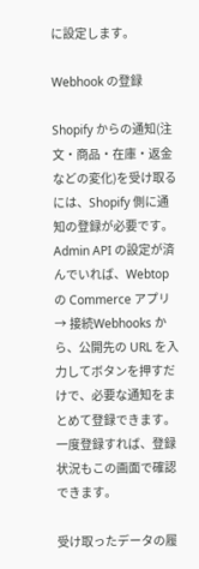に設定します。

Webhook の登録

Shopify からの通知(注文・商品・在庫・返金などの変化)を受け取るには、Shopify 側に通知の登録が必要です。Admin API の設定が済んでいれば、Webtop の Commerce アプリ → 接続Webhooks から、公開先の URL を入力してボタンを押すだけで、必要な通知をまとめて登録できます。一度登録すれば、登録状況もこの画面で確認できます。

受け取ったデータの履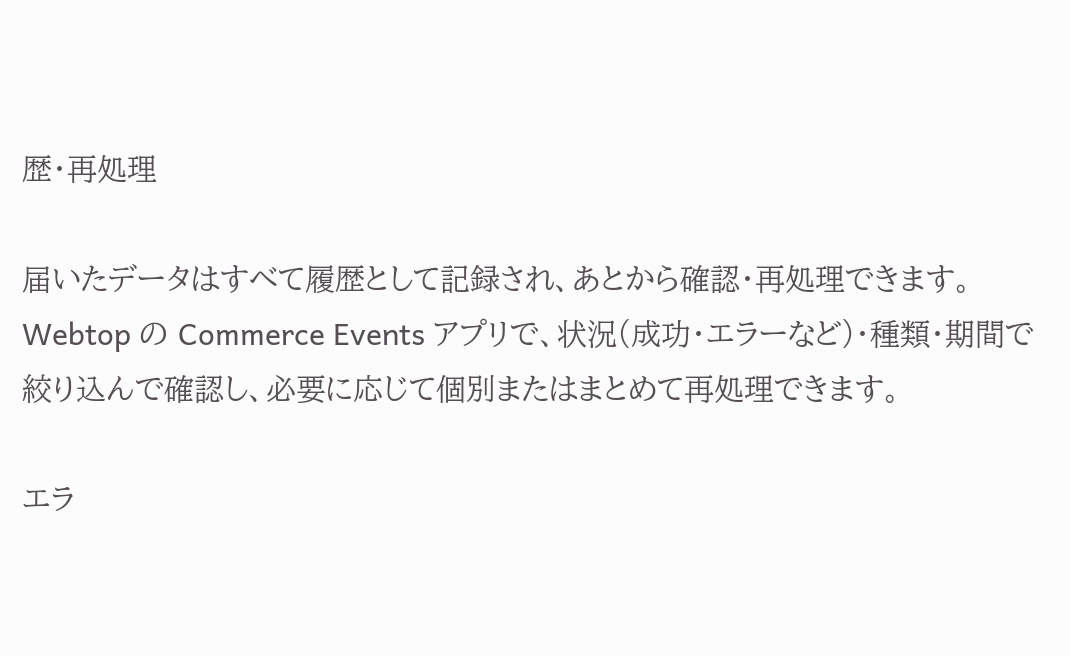歴・再処理

届いたデータはすべて履歴として記録され、あとから確認・再処理できます。Webtop の Commerce Events アプリで、状況(成功・エラーなど)・種類・期間で絞り込んで確認し、必要に応じて個別またはまとめて再処理できます。

エラ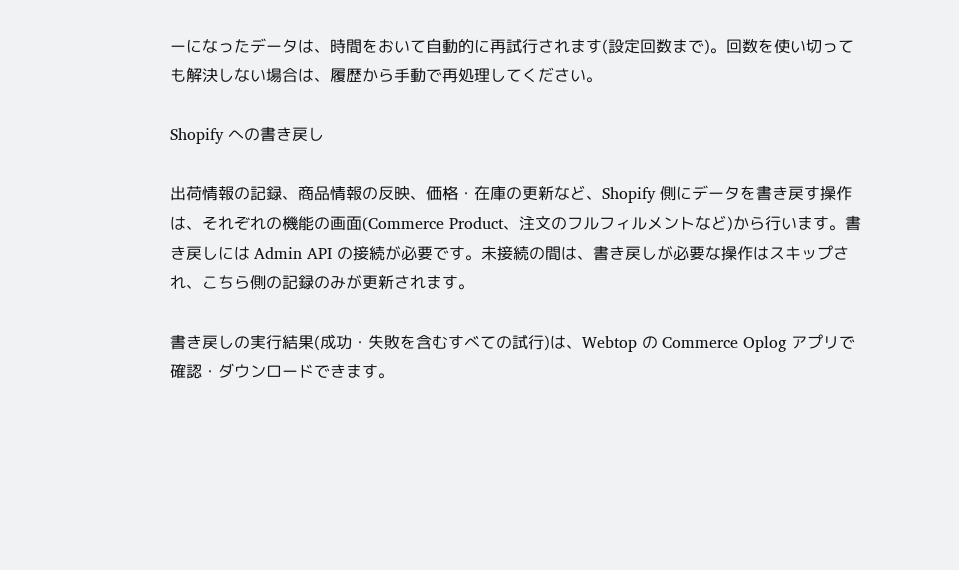ーになったデータは、時間をおいて自動的に再試行されます(設定回数まで)。回数を使い切っても解決しない場合は、履歴から手動で再処理してください。

Shopify への書き戻し

出荷情報の記録、商品情報の反映、価格・在庫の更新など、Shopify 側にデータを書き戻す操作は、それぞれの機能の画面(Commerce Product、注文のフルフィルメントなど)から行います。書き戻しには Admin API の接続が必要です。未接続の間は、書き戻しが必要な操作はスキップされ、こちら側の記録のみが更新されます。

書き戻しの実行結果(成功・失敗を含むすべての試行)は、Webtop の Commerce Oplog アプリで確認・ダウンロードできます。